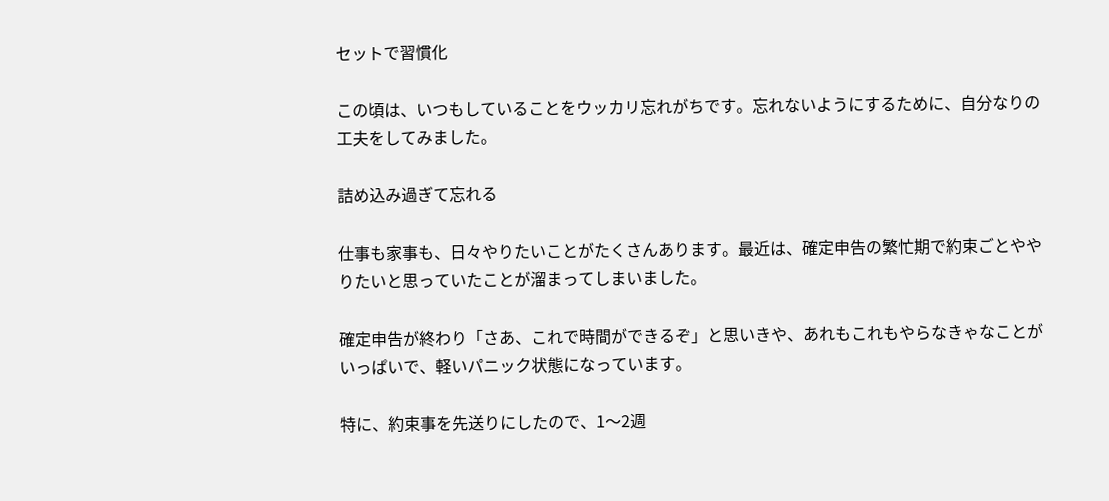セットで習慣化

この頃は、いつもしていることをウッカリ忘れがちです。忘れないようにするために、自分なりの工夫をしてみました。

詰め込み過ぎて忘れる

仕事も家事も、日々やりたいことがたくさんあります。最近は、確定申告の繁忙期で約束ごとややりたいと思っていたことが溜まってしまいました。

確定申告が終わり「さあ、これで時間ができるぞ」と思いきや、あれもこれもやらなきゃなことがいっぱいで、軽いパニック状態になっています。

特に、約束事を先送りにしたので、1〜2週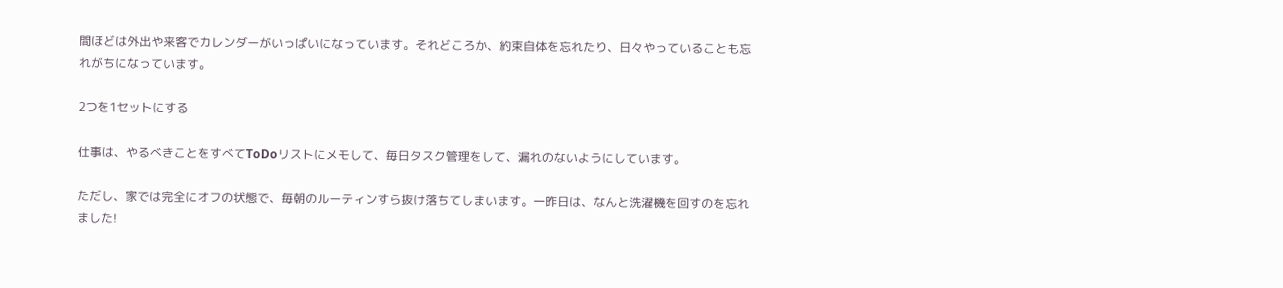間ほどは外出や来客でカレンダーがいっぱいになっています。それどころか、約束自体を忘れたり、日々やっていることも忘れがちになっています。

2つを1セットにする

仕事は、やるべきことをすべてToDoリストにメモして、毎日タスク管理をして、漏れのないようにしています。

ただし、家では完全にオフの状態で、毎朝のルーティンすら抜け落ちてしまいます。一昨日は、なんと洗濯機を回すのを忘れました!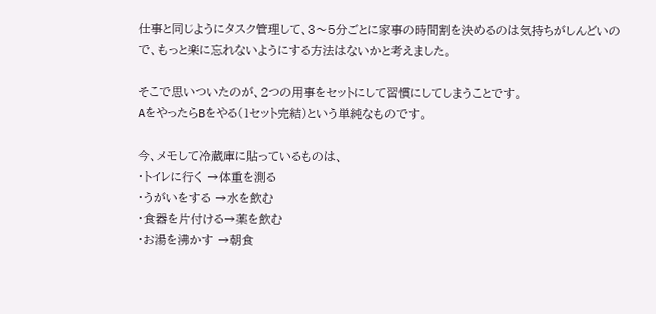仕事と同じようにタスク管理して、3〜5分ごとに家事の時間割を決めるのは気持ちがしんどいので、もっと楽に忘れないようにする方法はないかと考えました。

そこで思いついたのが、2つの用事をセットにして習慣にしてしまうことです。
AをやったらBをやる(1セット完結)という単純なものです。

今、メモして冷蔵庫に貼っているものは、
・トイレに行く →体重を測る
・うがいをする →水を飲む
・食器を片付ける→薬を飲む
・お湯を沸かす →朝食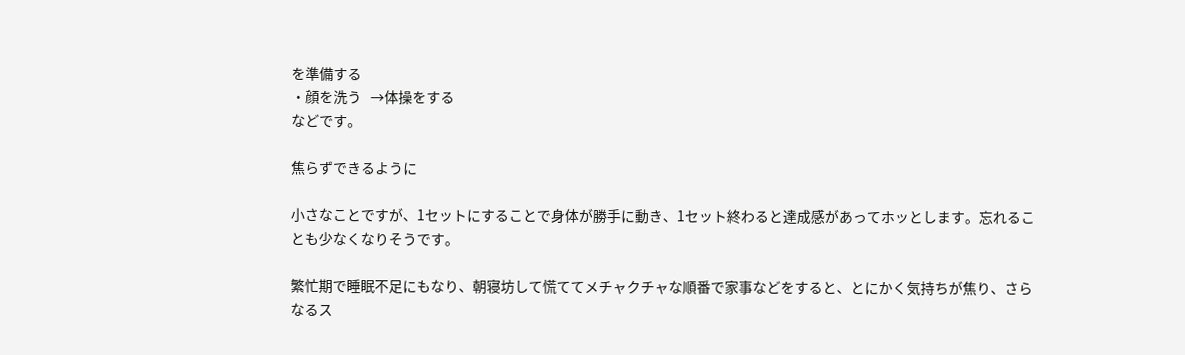を準備する
・顔を洗う   →体操をする
などです。

焦らずできるように

小さなことですが、1セットにすることで身体が勝手に動き、1セット終わると達成感があってホッとします。忘れることも少なくなりそうです。

繁忙期で睡眠不足にもなり、朝寝坊して慌ててメチャクチャな順番で家事などをすると、とにかく気持ちが焦り、さらなるス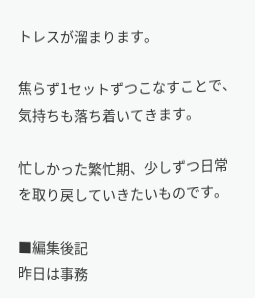トレスが溜まります。

焦らず1セットずつこなすことで、気持ちも落ち着いてきます。

忙しかった繁忙期、少しずつ日常を取り戻していきたいものです。

■編集後記
昨日は事務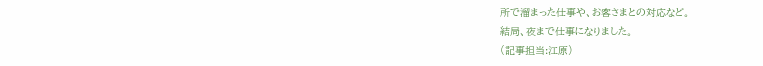所で溜まった仕事や、お客さまとの対応など。
結局、夜まで仕事になりました。
(記事担当:江原)